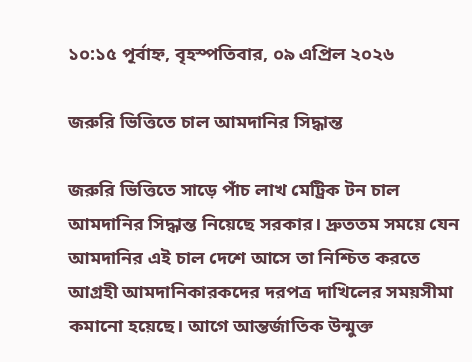১০:১৫ পূর্বাহ্ন, বৃহস্পতিবার, ০৯ এপ্রিল ২০২৬

জরুরি ভিত্তিতে চাল আমদানির সিদ্ধান্ত

জরুরি ভিত্তিতে সাড়ে পাঁচ লাখ মেট্রিক টন চাল আমদানির সিদ্ধান্ত নিয়েছে সরকার। দ্রুততম সময়ে যেন আমদানির এই চাল দেশে আসে তা নিশ্চিত করতে আগ্রহী আমদানিকারকদের দরপত্র দাখিলের সময়সীমা কমানো হয়েছে। আগে আন্তর্জাতিক উন্মুক্ত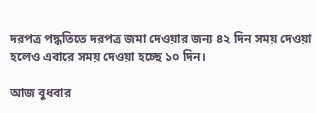দরপত্র পদ্ধতিতে দরপত্র জমা দেওয়ার জন্য ৪২ দিন সময় দেওয়া হলেও এবারে সময় দেওয়া হচ্ছে ১০ দিন।

আজ বুধবার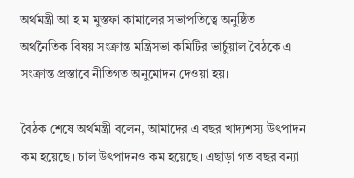অর্থমন্ত্রী আ হ ম মুস্তফা কামালের সভাপতিত্বে অনুষ্ঠিত অর্থনৈতিক বিষয় সংক্রান্ত মন্ত্রিসভা কমিটির ভার্চুয়াল বৈঠকে এ সংক্রান্ত প্রস্তাবে নীতিগত অনুমোদন দেওয়া হয়।

বৈঠক শেষে অর্থমন্ত্রী বলেন, আমাদের এ বছর খাদ্যশস্য উৎপাদন কম হয়েছে। চাল উৎপাদনও কম হয়েছে। এছাড়া গত বছর বন্যা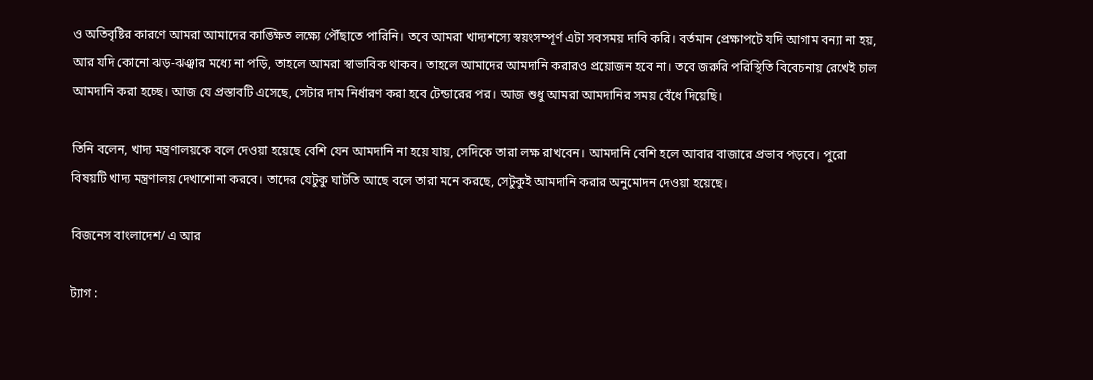ও অতিবৃষ্টির কারণে আমরা আমাদের কাঙ্ক্ষিত লক্ষ্যে পৌঁছাতে পারিনি। তবে আমরা খাদ্যশস্যে স্বয়ংসম্পূর্ণ এটা সবসময় দাবি করি। বর্তমান প্রেক্ষাপটে যদি আগাম বন্যা না হয়, আর যদি কোনো ঝড়-ঝঞ্ঝার মধ্যে না পড়ি, তাহলে আমরা স্বাভাবিক থাকব। তাহলে আমাদের আমদানি করারও প্রয়োজন হবে না। তবে জরুরি পরিস্থিতি বিবেচনায় রেখেই চাল আমদানি করা হচ্ছে। আজ যে প্রস্তাবটি এসেছে, সেটার দাম নির্ধারণ করা হবে টেন্ডারের পর। আজ শুধু আমরা আমদানির সময় বেঁধে দিয়েছি।

তিনি বলেন, খাদ্য মন্ত্রণালয়কে বলে দেওয়া হয়েছে বেশি যেন আমদানি না হয়ে যায়, সেদিকে তারা লক্ষ রাখবেন। আমদানি বেশি হলে আবার বাজারে প্রভাব পড়বে। পুরো বিষয়টি খাদ্য মন্ত্রণালয় দেখাশোনা করবে। তাদের যেটুকু ঘাটতি আছে বলে তারা মনে করছে, সেটুকুই আমদানি করার অনুমোদন দেওয়া হয়েছে।

বিজনেস বাংলাদেশ/ এ আর

ট্যাগ :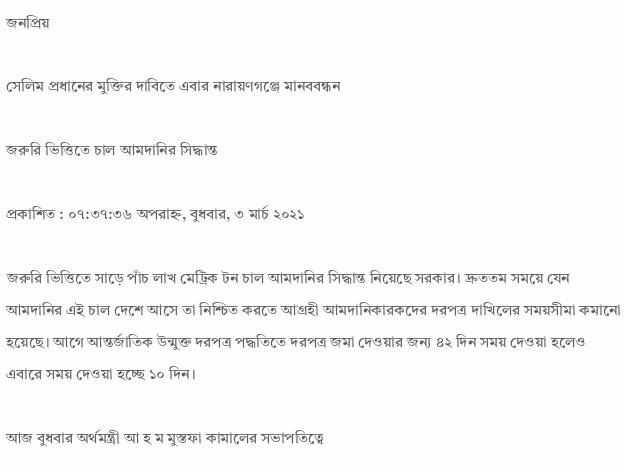জনপ্রিয়

সেলিম প্রধানের মুক্তির দাবিতে এবার নারায়ণগঞ্জে মানববন্ধন

জরুরি ভিত্তিতে চাল আমদানির সিদ্ধান্ত

প্রকাশিত : ০৭:৩৭:৩৬ অপরাহ্ন, বুধবার, ৩ মার্চ ২০২১

জরুরি ভিত্তিতে সাড়ে পাঁচ লাখ মেট্রিক টন চাল আমদানির সিদ্ধান্ত নিয়েছে সরকার। দ্রুততম সময়ে যেন আমদানির এই চাল দেশে আসে তা নিশ্চিত করতে আগ্রহী আমদানিকারকদের দরপত্র দাখিলের সময়সীমা কমানো হয়েছে। আগে আন্তর্জাতিক উন্মুক্ত দরপত্র পদ্ধতিতে দরপত্র জমা দেওয়ার জন্য ৪২ দিন সময় দেওয়া হলেও এবারে সময় দেওয়া হচ্ছে ১০ দিন।

আজ বুধবার অর্থমন্ত্রী আ হ ম মুস্তফা কামালের সভাপতিত্বে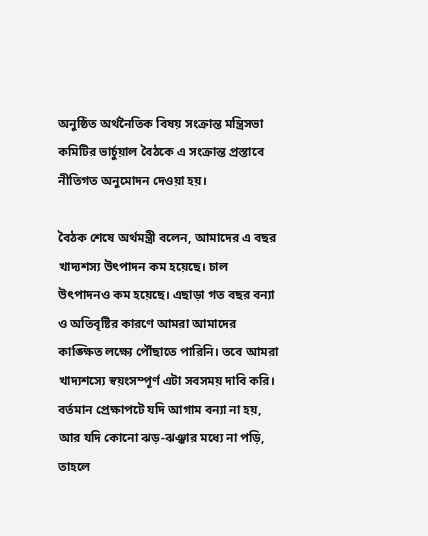অনুষ্ঠিত অর্থনৈতিক বিষয় সংক্রান্ত মন্ত্রিসভা কমিটির ভার্চুয়াল বৈঠকে এ সংক্রান্ত প্রস্তাবে নীতিগত অনুমোদন দেওয়া হয়।

বৈঠক শেষে অর্থমন্ত্রী বলেন, আমাদের এ বছর খাদ্যশস্য উৎপাদন কম হয়েছে। চাল উৎপাদনও কম হয়েছে। এছাড়া গত বছর বন্যা ও অতিবৃষ্টির কারণে আমরা আমাদের কাঙ্ক্ষিত লক্ষ্যে পৌঁছাতে পারিনি। তবে আমরা খাদ্যশস্যে স্বয়ংসম্পূর্ণ এটা সবসময় দাবি করি। বর্তমান প্রেক্ষাপটে যদি আগাম বন্যা না হয়, আর যদি কোনো ঝড়-ঝঞ্ঝার মধ্যে না পড়ি, তাহলে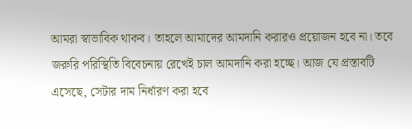আমরা স্বাভাবিক থাকব। তাহলে আমাদের আমদানি করারও প্রয়োজন হবে না। তবে জরুরি পরিস্থিতি বিবেচনায় রেখেই চাল আমদানি করা হচ্ছে। আজ যে প্রস্তাবটি এসেছে, সেটার দাম নির্ধারণ করা হবে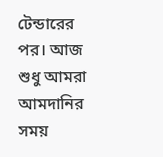টেন্ডারের পর। আজ শুধু আমরা আমদানির সময়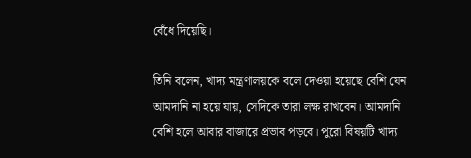বেঁধে দিয়েছি।

তিনি বলেন, খাদ্য মন্ত্রণালয়কে বলে দেওয়া হয়েছে বেশি যেন আমদানি না হয়ে যায়, সেদিকে তারা লক্ষ রাখবেন। আমদানি বেশি হলে আবার বাজারে প্রভাব পড়বে। পুরো বিষয়টি খাদ্য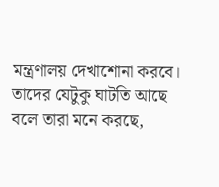মন্ত্রণালয় দেখাশোনা করবে। তাদের যেটুকু ঘাটতি আছে বলে তারা মনে করছে,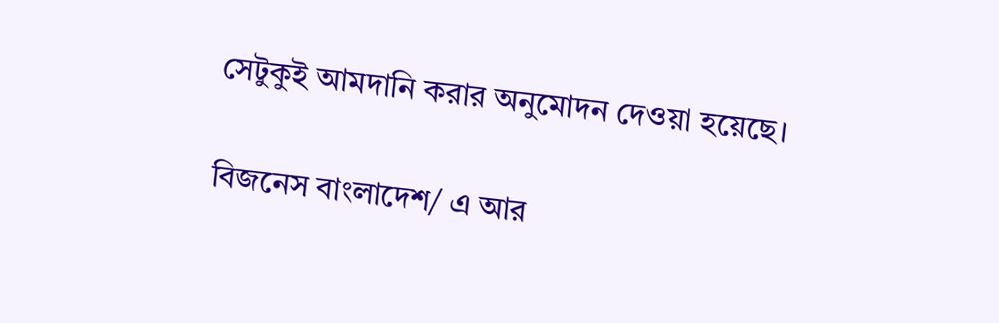সেটুকুই আমদানি করার অনুমোদন দেওয়া হয়েছে।

বিজনেস বাংলাদেশ/ এ আর